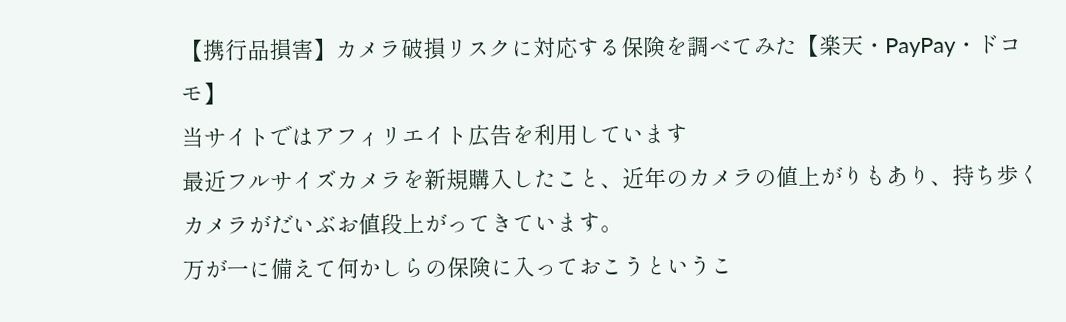【携行品損害】カメラ破損リスクに対応する保険を調べてみた【楽天・PayPay・ドコモ】
当サイトではアフィリエイト広告を利用しています
最近フルサイズカメラを新規購入したこと、近年のカメラの値上がりもあり、持ち歩くカメラがだいぶお値段上がってきています。
万が一に備えて何かしらの保険に入っておこうというこ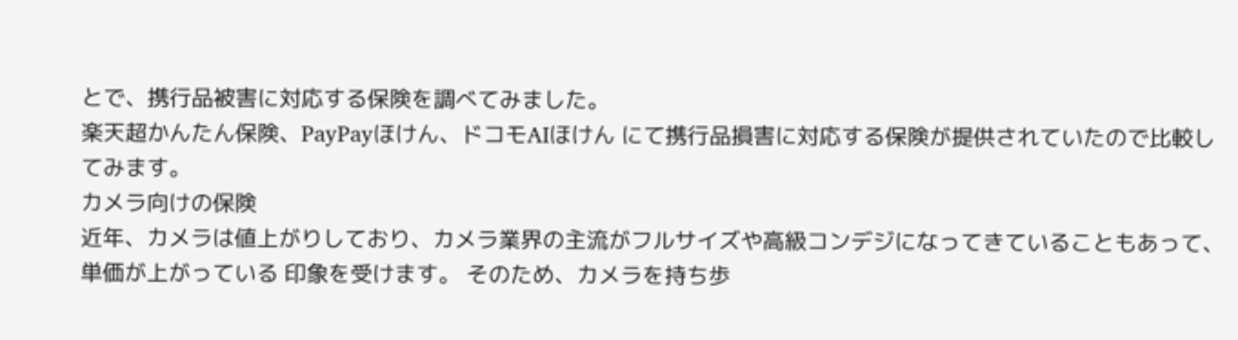とで、携行品被害に対応する保険を調べてみました。
楽天超かんたん保険、PayPayほけん、ドコモAIほけん にて携行品損害に対応する保険が提供されていたので比較してみます。
カメラ向けの保険
近年、カメラは値上がりしており、カメラ業界の主流がフルサイズや高級コンデジになってきていることもあって、単価が上がっている 印象を受けます。 そのため、カメラを持ち歩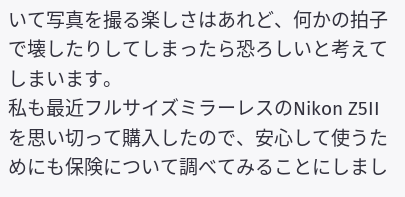いて写真を撮る楽しさはあれど、何かの拍子で壊したりしてしまったら恐ろしいと考えてしまいます。
私も最近フルサイズミラーレスのNikon Z5IIを思い切って購入したので、安心して使うためにも保険について調べてみることにしまし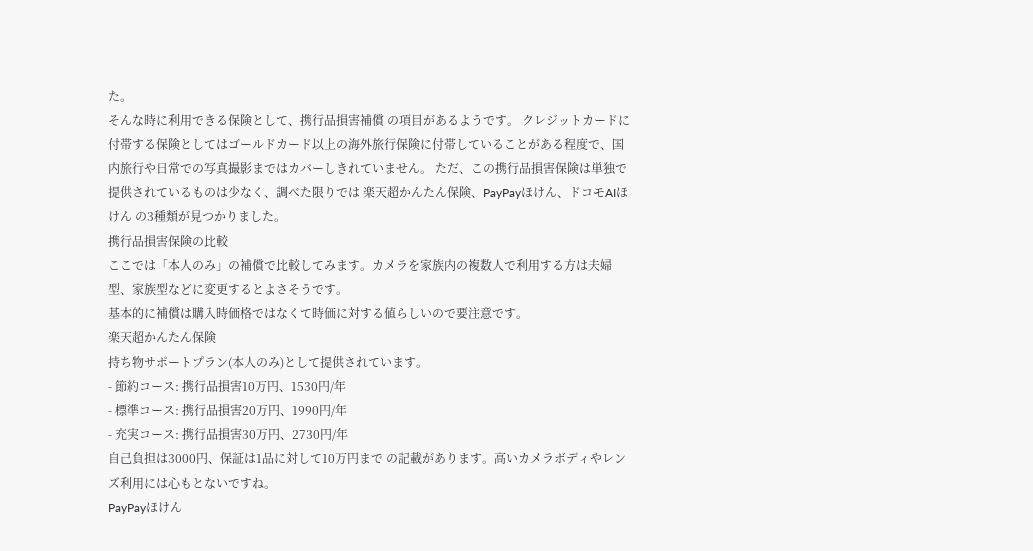た。
そんな時に利用できる保険として、携行品損害補償 の項目があるようです。 クレジットカードに付帯する保険としてはゴールドカード以上の海外旅行保険に付帯していることがある程度で、国内旅行や日常での写真撮影まではカバーしきれていません。 ただ、この携行品損害保険は単独で提供されているものは少なく、調べた限りでは 楽天超かんたん保険、PayPayほけん、ドコモAIほけん の3種類が見つかりました。
携行品損害保険の比較
ここでは「本人のみ」の補償で比較してみます。カメラを家族内の複数人で利用する方は夫婦型、家族型などに変更するとよさそうです。
基本的に補償は購入時価格ではなくて時価に対する値らしいので要注意です。
楽天超かんたん保険
持ち物サポートプラン(本人のみ)として提供されています。
- 節約コース: 携行品損害10万円、1530円/年
- 標準コース: 携行品損害20万円、1990円/年
- 充実コース: 携行品損害30万円、2730円/年
自己負担は3000円、保証は1品に対して10万円まで の記載があります。高いカメラボディやレンズ利用には心もとないですね。
PayPayほけん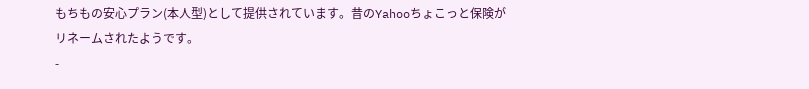もちもの安心プラン(本人型)として提供されています。昔のYahooちょこっと保険がリネームされたようです。
-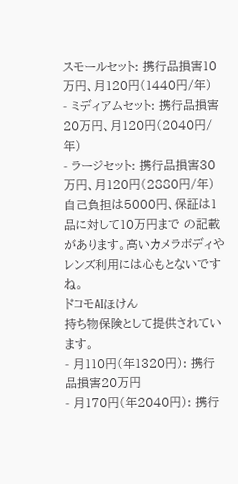スモールセット: 携行品損害10万円、月120円(1440円/年)
- ミディアムセット: 携行品損害20万円、月120円(2040円/年)
- ラージセット: 携行品損害30万円、月120円(2880円/年)
自己負担は5000円、保証は1品に対して10万円まで の記載があります。高いカメラボディやレンズ利用には心もとないですね。
ドコモAIほけん
持ち物保険として提供されています。
- 月110円(年1320円): 携行品損害20万円
- 月170円(年2040円): 携行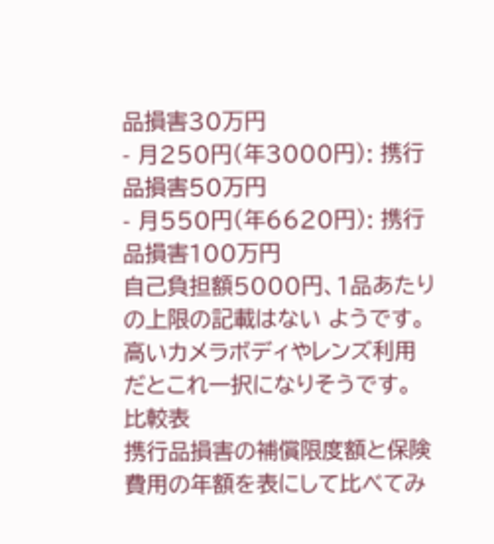品損害30万円
- 月250円(年3000円): 携行品損害50万円
- 月550円(年6620円): 携行品損害100万円
自己負担額5000円、1品あたりの上限の記載はない ようです。高いカメラボディやレンズ利用だとこれ一択になりそうです。
比較表
携行品損害の補償限度額と保険費用の年額を表にして比べてみ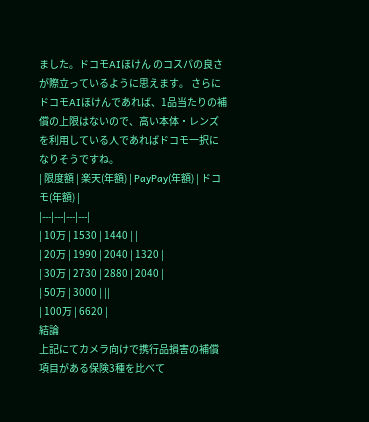ました。ドコモAIほけん のコスパの良さが際立っているように思えます。 さらにドコモAIほけんであれば、1品当たりの補償の上限はないので、高い本体・レンズを利用している人であればドコモ一択になりそうですね。
| 限度額 | 楽天(年額) | PayPay(年額) | ドコモ(年額) |
|---|---|---|---|
| 10万 | 1530 | 1440 | |
| 20万 | 1990 | 2040 | 1320 |
| 30万 | 2730 | 2880 | 2040 |
| 50万 | 3000 | ||
| 100万 | 6620 |
結論
上記にてカメラ向けで携行品損害の補償項目がある保険3種を比べて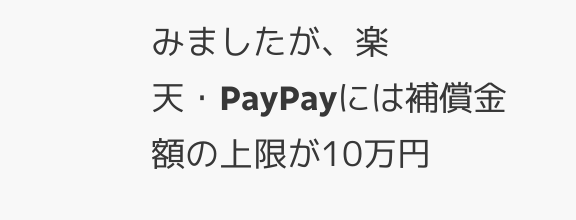みましたが、楽天・PayPayには補償金額の上限が10万円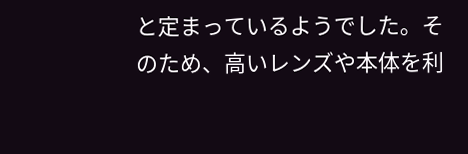と定まっているようでした。そのため、高いレンズや本体を利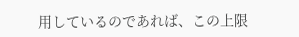用しているのであれば、この上限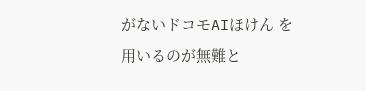がないドコモAIほけん を用いるのが無難と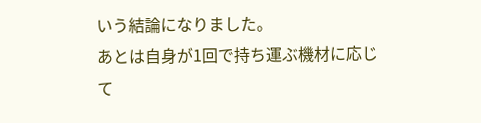いう結論になりました。
あとは自身が1回で持ち運ぶ機材に応じて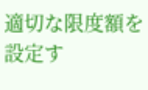適切な限度額を設定す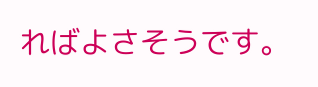ればよさそうです。